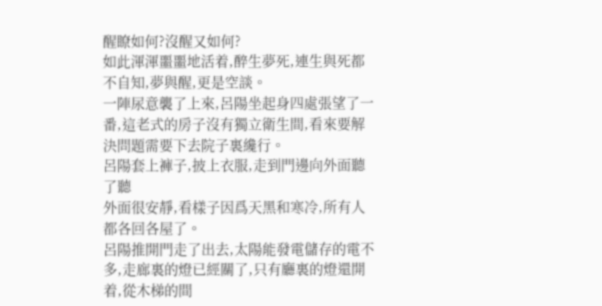醒瞭如何?沒醒又如何?
如此渾渾噩噩地活着,醉生夢死,連生與死都不自知,夢與醒,更是空談。
一陣尿意襲了上來,呂陽坐起身四處張望了一番,這老式的房子沒有獨立衛生間,看來要解決問題需要下去院子裏纔行。
呂陽套上褲子,披上衣服,走到門邊向外面聽了聽
外面很安靜,看樣子因爲天黑和寒冷,所有人都各回各屋了。
呂陽推開門走了出去,太陽能發電儲存的電不多,走廊裏的燈已經關了,只有廳裏的燈還開着,從木梯的間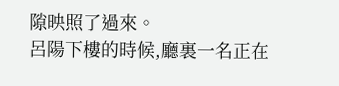隙映照了過來。
呂陽下樓的時候,廳裏一名正在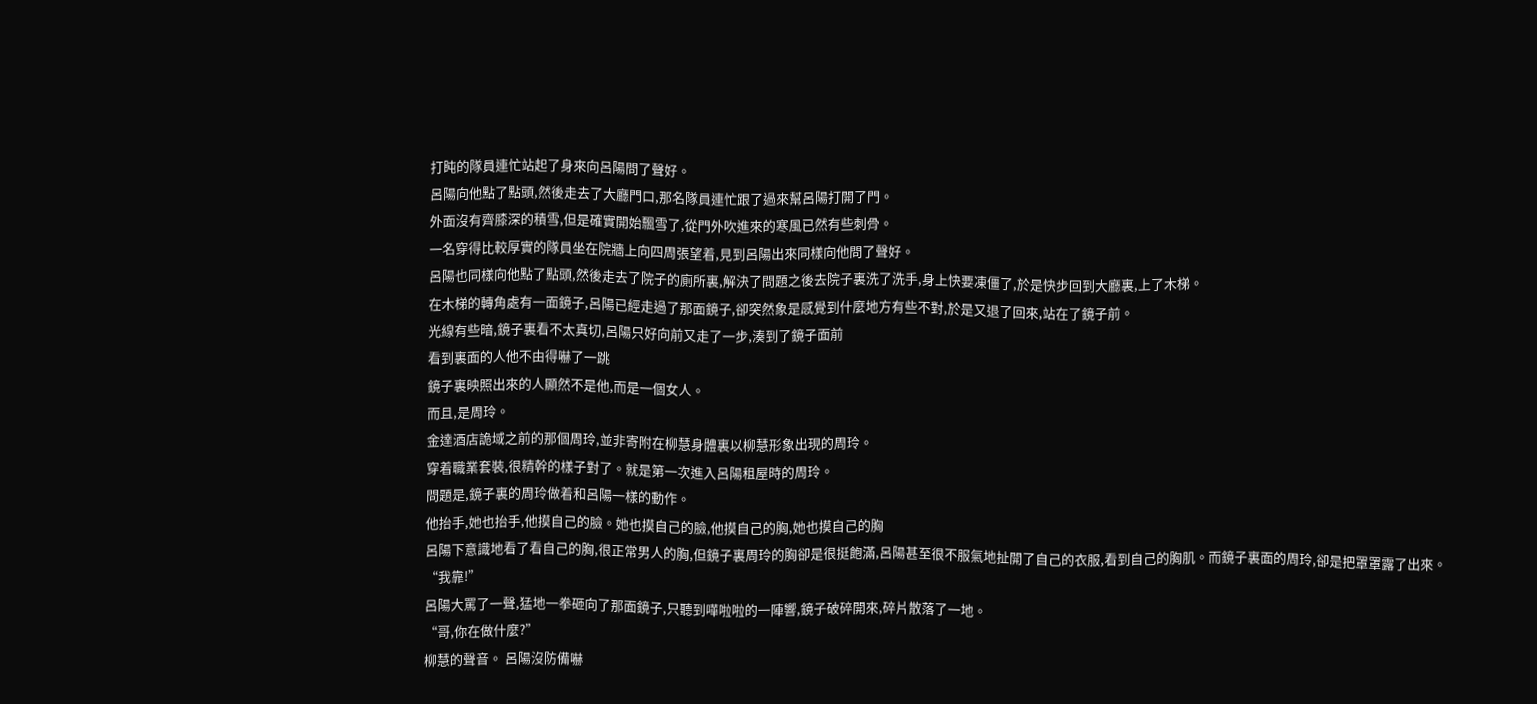打盹的隊員連忙站起了身來向呂陽問了聲好。
呂陽向他點了點頭,然後走去了大廳門口,那名隊員連忙跟了過來幫呂陽打開了門。
外面沒有齊膝深的積雪,但是確實開始飄雪了,從門外吹進來的寒風已然有些刺骨。
一名穿得比較厚實的隊員坐在院牆上向四周張望着,見到呂陽出來同樣向他問了聲好。
呂陽也同樣向他點了點頭,然後走去了院子的廁所裏,解決了問題之後去院子裏洗了洗手,身上快要凍僵了,於是快步回到大廳裏,上了木梯。
在木梯的轉角處有一面鏡子,呂陽已經走過了那面鏡子,卻突然象是感覺到什麼地方有些不對,於是又退了回來,站在了鏡子前。
光線有些暗,鏡子裏看不太真切,呂陽只好向前又走了一步,湊到了鏡子面前
看到裏面的人他不由得嚇了一跳
鏡子裏映照出來的人顯然不是他,而是一個女人。
而且,是周玲。
金達酒店詭域之前的那個周玲,並非寄附在柳慧身體裏以柳慧形象出現的周玲。
穿着職業套裝,很精幹的樣子對了。就是第一次進入呂陽租屋時的周玲。
問題是,鏡子裏的周玲做着和呂陽一樣的動作。
他抬手,她也抬手,他摸自己的臉。她也摸自己的臉,他摸自己的胸,她也摸自己的胸
呂陽下意識地看了看自己的胸,很正常男人的胸,但鏡子裏周玲的胸卻是很挺飽滿,呂陽甚至很不服氣地扯開了自己的衣服,看到自己的胸肌。而鏡子裏面的周玲,卻是把罩罩露了出來。
“我靠!”
呂陽大罵了一聲,猛地一拳砸向了那面鏡子,只聽到嘩啦啦的一陣響,鏡子破碎開來,碎片散落了一地。
“哥,你在做什麼?”
柳慧的聲音。 呂陽沒防備嚇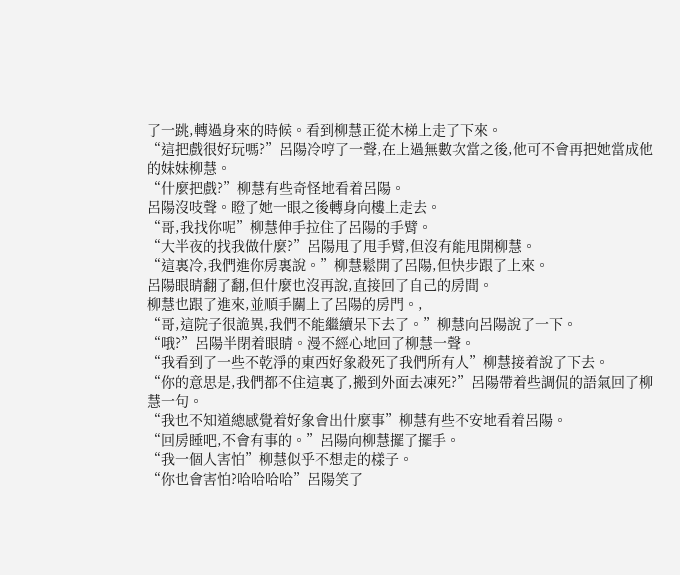了一跳,轉過身來的時候。看到柳慧正從木梯上走了下來。
“這把戲很好玩嗎?”呂陽冷哼了一聲,在上過無數次當之後,他可不會再把她當成他的妹妹柳慧。
“什麼把戲?”柳慧有些奇怪地看着呂陽。
呂陽沒吱聲。瞪了她一眼之後轉身向樓上走去。
“哥,我找你呢”柳慧伸手拉住了呂陽的手臂。
“大半夜的找我做什麼?”呂陽甩了甩手臂,但沒有能甩開柳慧。
“這裏冷,我們進你房裏說。”柳慧鬆開了呂陽,但快步跟了上來。
呂陽眼睛翻了翻,但什麼也沒再說,直接回了自己的房間。
柳慧也跟了進來,並順手關上了呂陽的房門。,
“哥,這院子很詭異,我們不能繼續呆下去了。”柳慧向呂陽說了一下。
“哦?”呂陽半閉着眼睛。漫不經心地回了柳慧一聲。
“我看到了一些不乾淨的東西好象殺死了我們所有人”柳慧接着說了下去。
“你的意思是,我們都不住這裏了,搬到外面去凍死?”呂陽帶着些調侃的語氣回了柳慧一句。
“我也不知道總感覺着好象會出什麼事”柳慧有些不安地看着呂陽。
“回房睡吧,不會有事的。”呂陽向柳慧擺了擺手。
“我一個人害怕”柳慧似乎不想走的樣子。
“你也會害怕?哈哈哈哈”呂陽笑了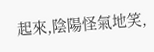起來,陰陽怪氣地笑,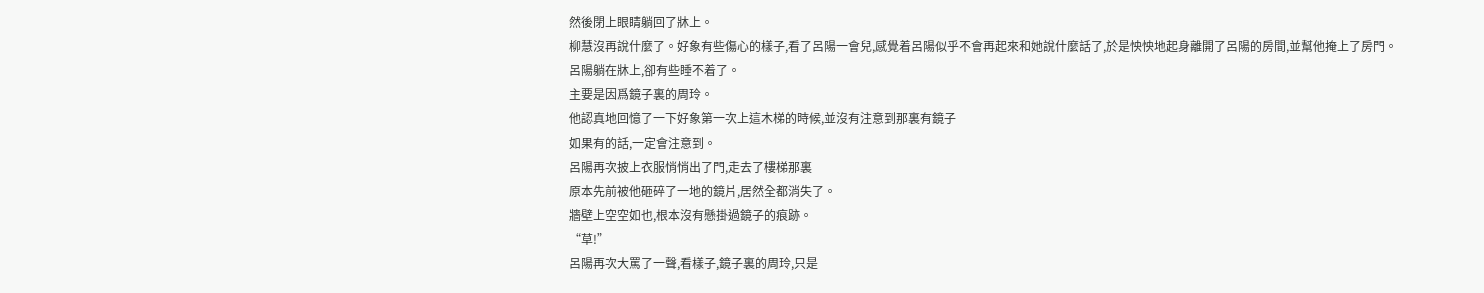然後閉上眼睛躺回了牀上。
柳慧沒再說什麼了。好象有些傷心的樣子,看了呂陽一會兒,感覺着呂陽似乎不會再起來和她說什麼話了,於是怏怏地起身離開了呂陽的房間,並幫他掩上了房門。
呂陽躺在牀上,卻有些睡不着了。
主要是因爲鏡子裏的周玲。
他認真地回憶了一下好象第一次上這木梯的時候,並沒有注意到那裏有鏡子
如果有的話,一定會注意到。
呂陽再次披上衣服悄悄出了門,走去了樓梯那裏
原本先前被他砸碎了一地的鏡片,居然全都消失了。
牆壁上空空如也,根本沒有懸掛過鏡子的痕跡。
“草!”
呂陽再次大罵了一聲,看樣子,鏡子裏的周玲,只是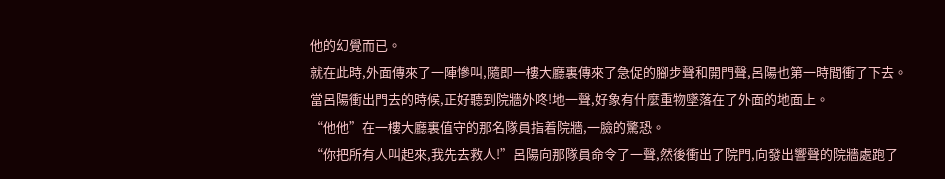他的幻覺而已。
就在此時,外面傳來了一陣慘叫,隨即一樓大廳裏傳來了急促的腳步聲和開門聲,呂陽也第一時間衝了下去。
當呂陽衝出門去的時候,正好聽到院牆外咚!地一聲,好象有什麼重物墜落在了外面的地面上。
“他他”在一樓大廳裏值守的那名隊員指着院牆,一臉的驚恐。
“你把所有人叫起來,我先去救人!”呂陽向那隊員命令了一聲,然後衝出了院門,向發出響聲的院牆處跑了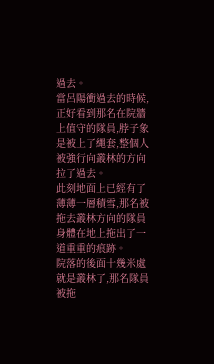過去。
當呂陽衝過去的時候,正好看到那名在院牆上值守的隊員,脖子象是被上了繩套,整個人被強行向叢林的方向拉了過去。
此刻地面上已經有了薄薄一層積雪,那名被拖去叢林方向的隊員身體在地上拖出了一道重重的痕跡。
院落的後面十幾米處就是叢林了,那名隊員被拖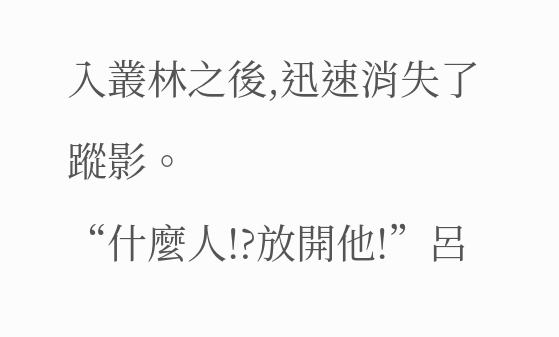入叢林之後,迅速消失了蹤影。
“什麼人!?放開他!”呂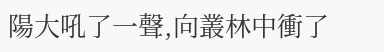陽大吼了一聲,向叢林中衝了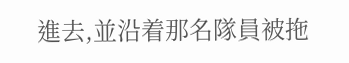進去,並沿着那名隊員被拖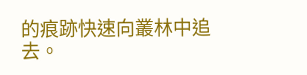的痕跡快速向叢林中追去。